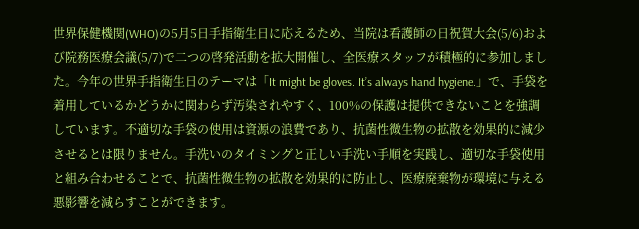世界保健機関(WHO)の5月5日手指衛生日に応えるため、当院は看護師の日祝賀大会(5/6)および院務医療会議(5/7)で二つの啓発活動を拡大開催し、全医療スタッフが積極的に参加しました。今年の世界手指衛生日のテーマは「It might be gloves. It’s always hand hygiene.」で、手袋を着用しているかどうかに関わらず汚染されやすく、100%の保護は提供できないことを強調しています。不適切な手袋の使用は資源の浪費であり、抗菌性微生物の拡散を効果的に減少させるとは限りません。手洗いのタイミングと正しい手洗い手順を実践し、適切な手袋使用と組み合わせることで、抗菌性微生物の拡散を効果的に防止し、医療廃棄物が環境に与える悪影響を減らすことができます。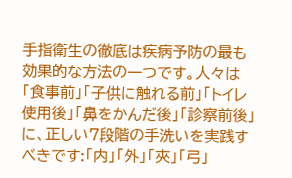手指衛生の徹底は疾病予防の最も効果的な方法の一つです。人々は「食事前」「子供に触れる前」「トイレ使用後」「鼻をかんだ後」「診察前後」に、正しい7段階の手洗いを実践すべきです:「内」「外」「夾」「弓」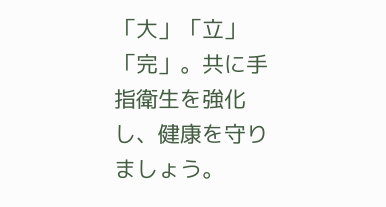「大」「立」「完」。共に手指衛生を強化し、健康を守りましょう。